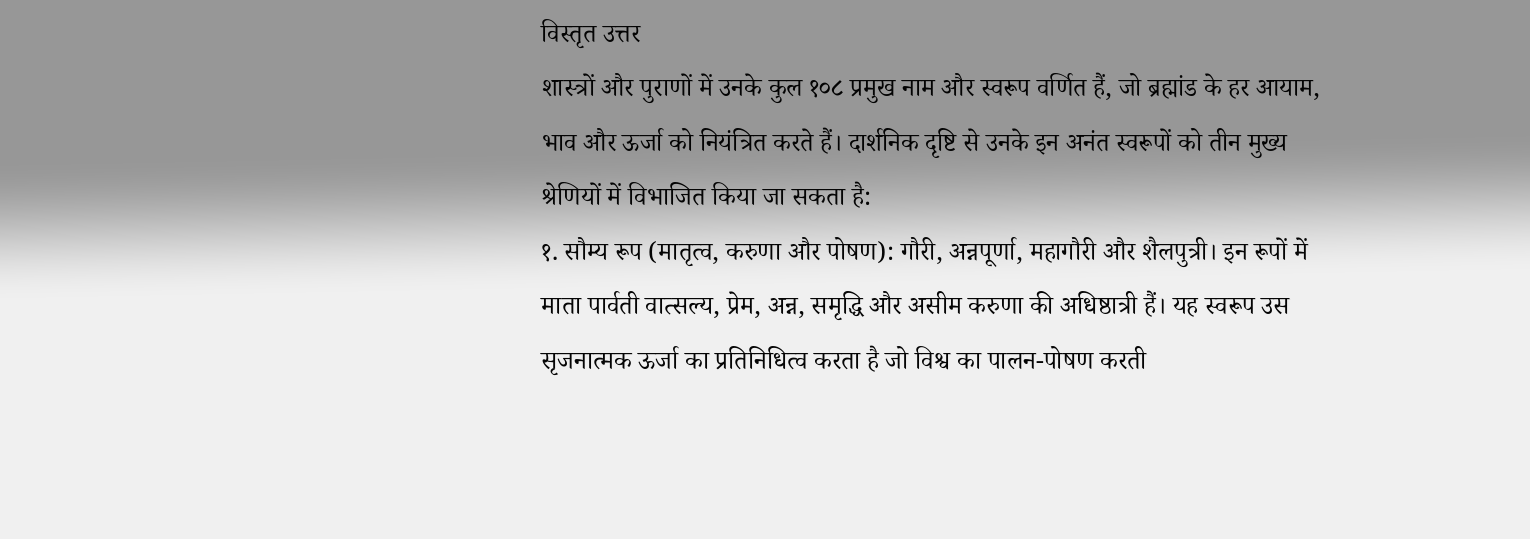विस्तृत उत्तर
शास्त्रों और पुराणों में उनके कुल १०८ प्रमुख नाम और स्वरूप वर्णित हैं, जो ब्रह्मांड के हर आयाम, भाव और ऊर्जा को नियंत्रित करते हैं। दार्शनिक दृष्टि से उनके इन अनंत स्वरूपों को तीन मुख्य श्रेणियों में विभाजित किया जा सकता है:
१. सौम्य रूप (मातृत्व, करुणा और पोषण): गौरी, अन्नपूर्णा, महागौरी और शैलपुत्री। इन रूपों में माता पार्वती वात्सल्य, प्रेम, अन्न, समृद्धि और असीम करुणा की अधिष्ठात्री हैं। यह स्वरूप उस सृजनात्मक ऊर्जा का प्रतिनिधित्व करता है जो विश्व का पालन-पोषण करती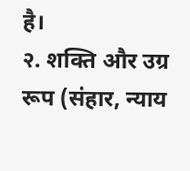है।
२. शक्ति और उग्र रूप (संहार, न्याय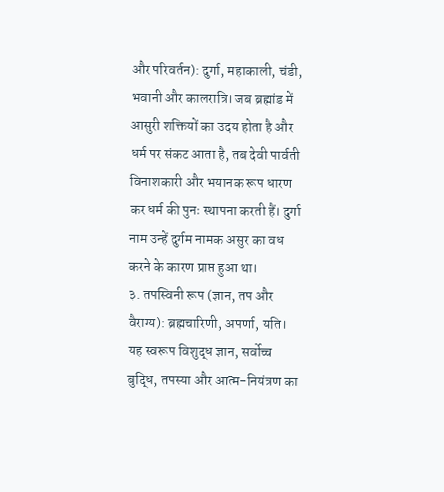और परिवर्तन): दुर्गा, महाकाली, चंडी, भवानी और कालरात्रि। जब ब्रह्मांड में आसुरी शक्तियों का उदय होता है और धर्म पर संकट आता है, तब देवी पार्वती विनाशकारी और भयानक रूप धारण कर धर्म की पुनः स्थापना करती हैं। दुर्गा नाम उन्हें दुर्गम नामक असुर का वध करने के कारण प्राप्त हुआ था।
३. तपस्विनी रूप (ज्ञान, तप और वैराग्य): ब्रह्मचारिणी, अपर्णा, यति। यह स्वरूप विशुद्ध ज्ञान, सर्वोच्च बुद्धि, तपस्या और आत्म-नियंत्रण का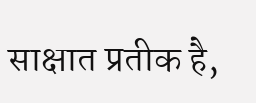साक्षात प्रतीक है,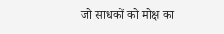जो साधकों को मोक्ष का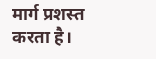मार्ग प्रशस्त करता है।